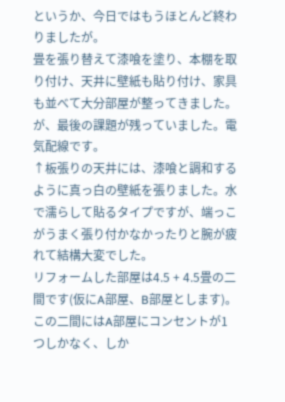というか、今日ではもうほとんど終わりましたが。
畳を張り替えて漆喰を塗り、本棚を取り付け、天井に壁紙も貼り付け、家具も並べて大分部屋が整ってきました。が、最後の課題が残っていました。電気配線です。
↑板張りの天井には、漆喰と調和するように真っ白の壁紙を張りました。水で濡らして貼るタイプですが、端っこがうまく張り付かなかったりと腕が疲れて結構大変でした。
リフォームした部屋は4.5 + 4.5畳の二間です(仮にA部屋、B部屋とします)。この二間にはA部屋にコンセントが1つしかなく、しか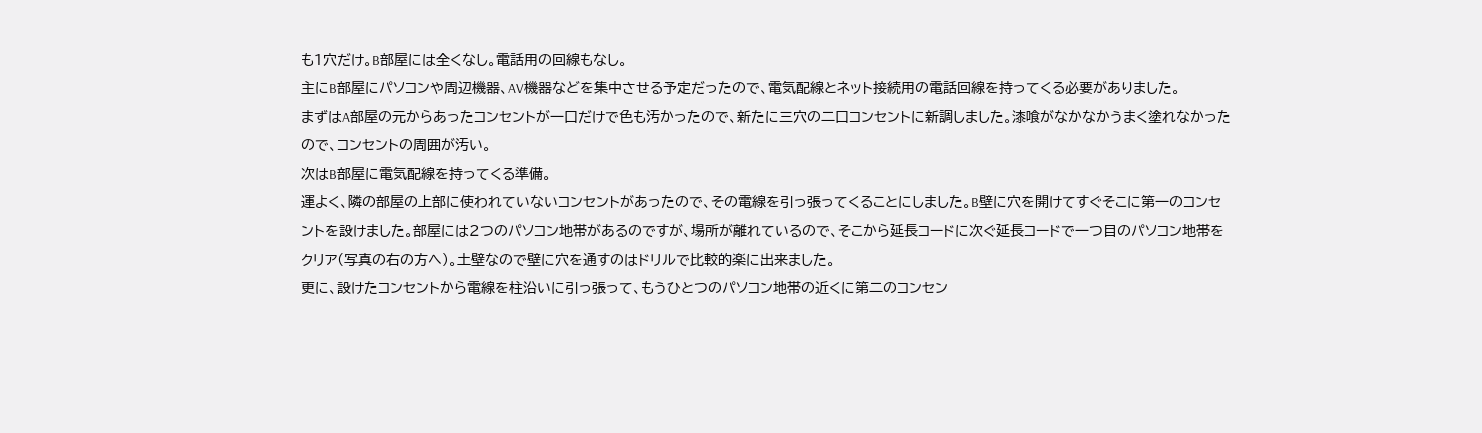も1穴だけ。B部屋には全くなし。電話用の回線もなし。
主にB部屋にパソコンや周辺機器、AV機器などを集中させる予定だったので、電気配線とネット接続用の電話回線を持ってくる必要がありました。
まずはA部屋の元からあったコンセントが一口だけで色も汚かったので、新たに三穴の二口コンセントに新調しました。漆喰がなかなかうまく塗れなかったので、コンセントの周囲が汚い。
次はB部屋に電気配線を持ってくる準備。
運よく、隣の部屋の上部に使われていないコンセントがあったので、その電線を引っ張ってくることにしました。B壁に穴を開けてすぐそこに第一のコンセントを設けました。部屋には2つのパソコン地帯があるのですが、場所が離れているので、そこから延長コードに次ぐ延長コードで一つ目のパソコン地帯をクリア(写真の右の方へ)。土壁なので壁に穴を通すのはドリルで比較的楽に出来ました。
更に、設けたコンセントから電線を柱沿いに引っ張って、もうひとつのパソコン地帯の近くに第二のコンセン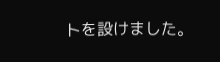トを設けました。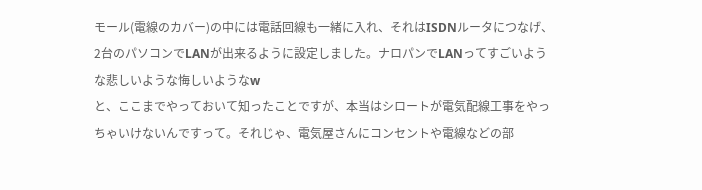モール(電線のカバー)の中には電話回線も一緒に入れ、それはISDNルータにつなげ、2台のパソコンでLANが出来るように設定しました。ナロパンでLANってすごいような悲しいような悔しいようなw
と、ここまでやっておいて知ったことですが、本当はシロートが電気配線工事をやっちゃいけないんですって。それじゃ、電気屋さんにコンセントや電線などの部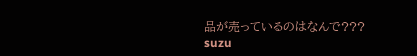品が売っているのはなんで???
suzu